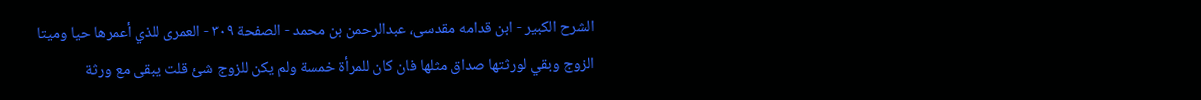الشرح الکبير - ابن قدامه مقدسی، عبدالرحمن بن محمد - الصفحة ٣٠٩ - العمرى للذي أعمرها حيا وميتا
الزوج وبقي لورثتها صداق مثلها فان كان للمرأة خمسة ولم يكن للزوج شئ قلت يبقى مع ورثة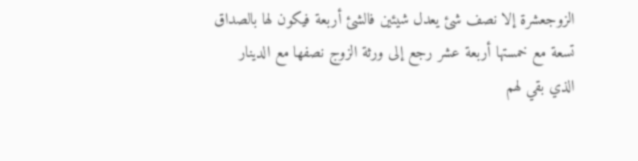الزوجعشرة إلا نصف شئ يعدل شيئين فالشئ أربعة فيكون لها بالصداق تسعة مع خمستها أربعة عشر رجع إلى ورثة الزوج نصفها مع الدينار الذي بقي لهم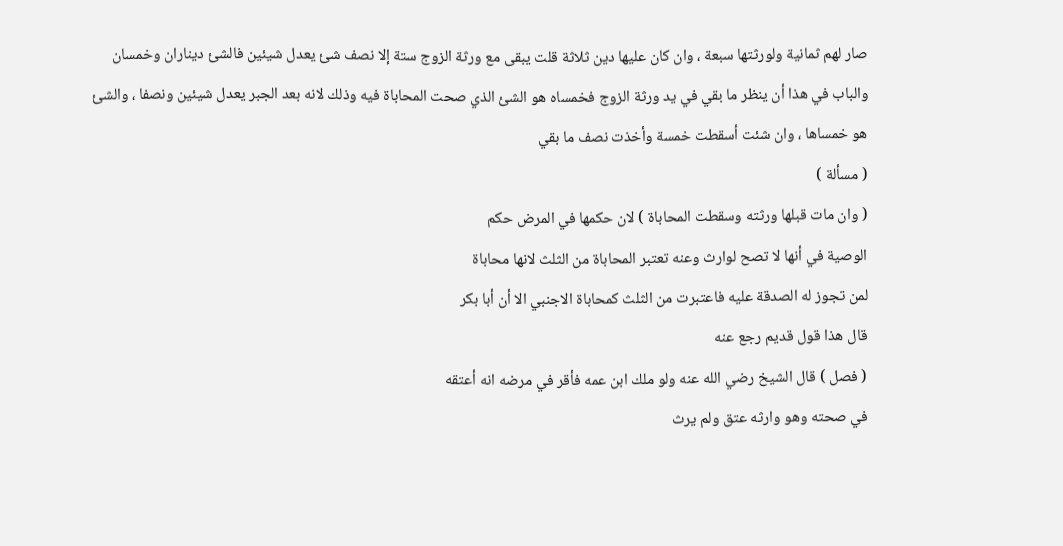صار لهم ثمانية ولورثتها سبعة ، وان كان عليها دين ثلاثة قلت يبقى مع ورثة الزوج ستة إلا نصف شئ يعدل شيئين فالشئ ديناران وخمسان والباب في هذا أن ينظر ما بقي في يد ورثة الزوج فخمساه هو الشئ الذي صحت المحاباة فيه وذلك لانه بعد الجبر يعدل شيئين ونصفا ، والشئ هو خمساها ، وان شئت أسقطت خمسة وأخذت نصف ما بقي
( مسألة )
( وان مات قبلها ورثته وسقطت المحاباة ) لان حكمها في المرض حكم
الوصية في أنها لا تصح لوارث وعنه تعتبر المحاباة من الثلث لانها محاباة
لمن تجوز له الصدقة عليه فاعتبرت من الثلث كمحاباة الاجنبي الا أن أبا بكر
قال هذا قول قديم رجع عنه
( فصل ) قال الشيخ رضي الله عنه ولو ملك ابن عمه فأقر في مرضه انه أعتقه
في صحته وهو وارثه عتق ولم يرث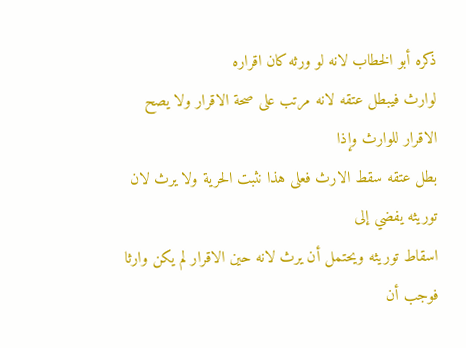ذكره أبو الخطاب لانه لو ورثه كان اقراره
لوارث فيبطل عتقه لانه مرتب على صحة الاقرار ولا يصح الاقرار للوارث وإذا
بطل عتقه سقط الارث فعلى هذا نثبت الحرية ولا يرث لان توريثه يفضي إلى
اسقاط توريثه ويحتمل أن يرث لانه حين الاقرار لم يكن وارثا فوجب أن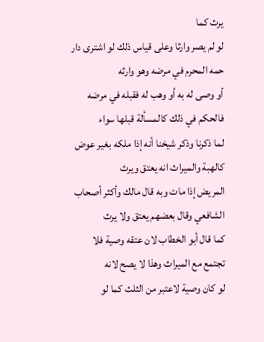يرث كما
لو لم يصر وارثا وعلى قياس ذلك لو اشترى دار حمه المحرم في مرضه وهو وارثه
أو وصى له به أو وهب له فقبله في مرضه فالحكم في ذلك كالمسألة قبلها سواء
لما ذكرنا وذكر شيخنا أنه إذا ملكه بغير عوض كالهبة والميراث انه يعتق ويرث
المريض إذا مات وبه قال مالك وأكثر أصحاب الشافعي وقال بعضهم يعتق ولا يرث
كما قال أبو الخطاب لان عتقه وصية فلا تجتمع مع الميراث وهذا لا يصح لانه
لو كان وصية لاعتبر من الثلث كما لو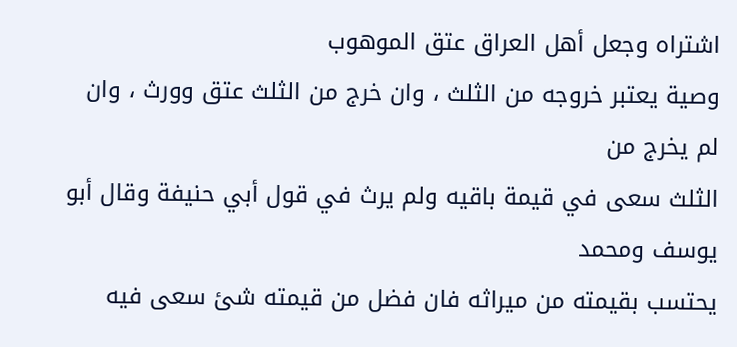اشتراه وجعل أهل العراق عتق الموهوب
وصية يعتبر خروجه من الثلث ، وان خرج من الثلث عتق وورث ، وان لم يخرج من
الثلث سعى في قيمة باقيه ولم يرث في قول أبي حنيفة وقال أبو يوسف ومحمد
يحتسب بقيمته من ميراثه فان فضل من قيمته شئ سعى فيه